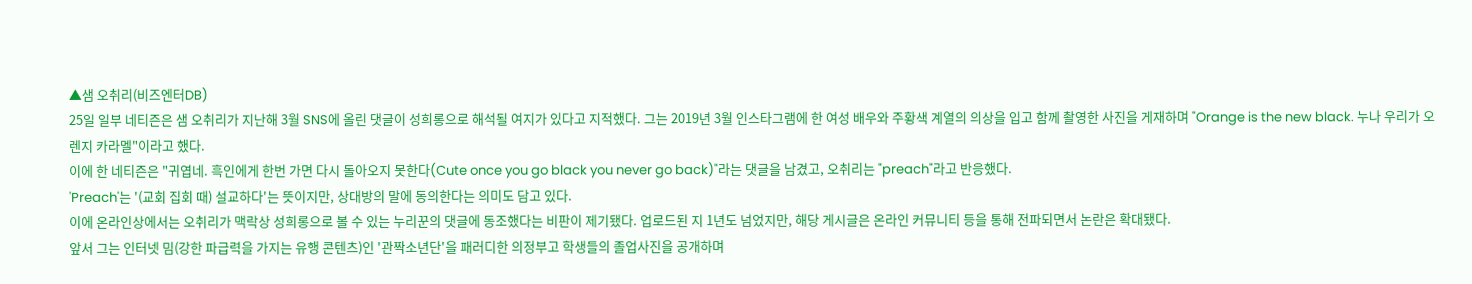▲샘 오취리(비즈엔터DB)
25일 일부 네티즌은 샘 오취리가 지난해 3월 SNS에 올린 댓글이 성희롱으로 해석될 여지가 있다고 지적했다. 그는 2019년 3월 인스타그램에 한 여성 배우와 주황색 계열의 의상을 입고 함께 촬영한 사진을 게재하며 "Orange is the new black. 누나 우리가 오렌지 카라멜"이라고 했다.
이에 한 네티즌은 "귀엽네. 흑인에게 한번 가면 다시 돌아오지 못한다(Cute once you go black you never go back)"라는 댓글을 남겼고, 오취리는 "preach"라고 반응했다.
'Preach'는 '(교회 집회 때) 설교하다'는 뜻이지만, 상대방의 말에 동의한다는 의미도 담고 있다.
이에 온라인상에서는 오취리가 맥락상 성희롱으로 볼 수 있는 누리꾼의 댓글에 동조했다는 비판이 제기됐다. 업로드된 지 1년도 넘었지만, 해당 게시글은 온라인 커뮤니티 등을 통해 전파되면서 논란은 확대됐다.
앞서 그는 인터넷 밈(강한 파급력을 가지는 유행 콘텐츠)인 '관짝소년단'을 패러디한 의정부고 학생들의 졸업사진을 공개하며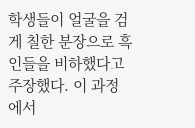학생들이 얼굴을 검게 칠한 분장으로 흑인들을 비하했다고 주장했다. 이 과정에서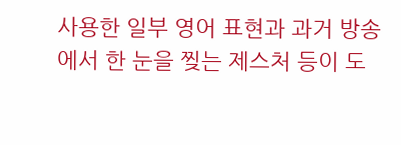사용한 일부 영어 표현과 과거 방송에서 한 눈을 찢는 제스처 등이 도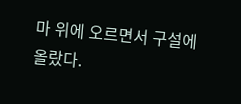마 위에 오르면서 구설에 올랐다.